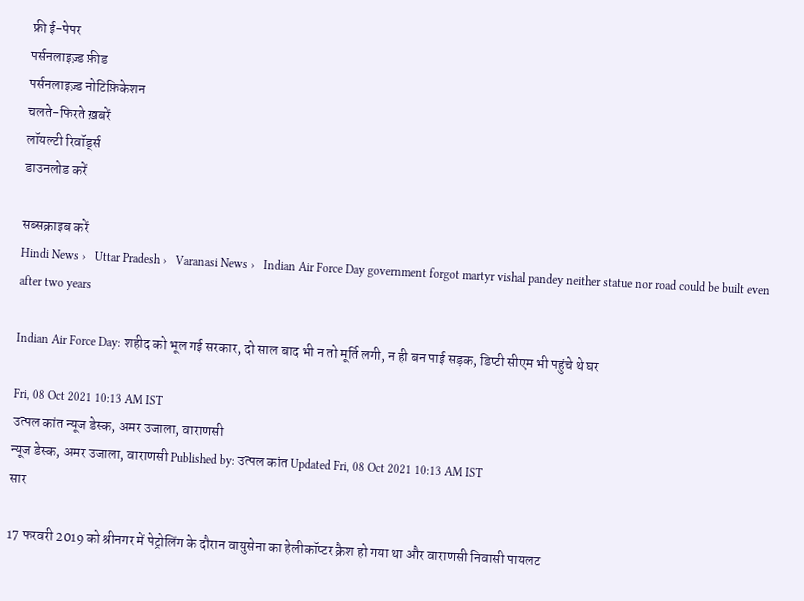फ्री ई-पेपर
पर्सनलाइज़्ड फ़ीड
पर्सनलाइज़्ड नोटिफ़िकेशन
चलते-फिरते ख़बरें
लॉयल्टी रिवॉर्ड्स
डाउनलोड करें

सब्सक्राइब करें
Hindi News ›   Uttar Pradesh ›   Varanasi News ›   Indian Air Force Day government forgot martyr vishal pandey neither statue nor road could be built even after two years

Indian Air Force Day: शहीद को भूल गई सरकार, दो साल बाद भी न तो मूर्ति लगी, न ही बन पाई सड़क, डिप्टी सीएम भी पहुंचे थे घर

Fri, 08 Oct 2021 10:13 AM IST
उत्पल कांत न्यूज डेस्क, अमर उजाला, वाराणसी
न्यूज डेस्क, अमर उजाला, वाराणसी Published by: उत्पल कांत Updated Fri, 08 Oct 2021 10:13 AM IST
सार

17 फरवरी 2019 को श्रीनगर में पेट्रोलिंग के दौरान वायुसेना का हेलीकॉप्टर क्रैश हो गया था और वाराणसी निवासी पायलट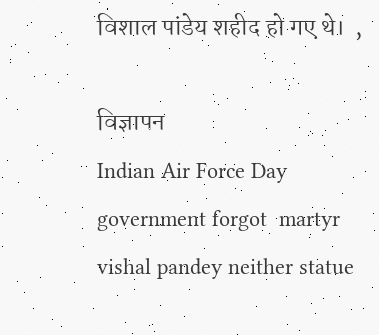विशाल पांडेय शहीद हो गए थे।  ,

विज्ञापन
Indian Air Force Day government forgot  martyr vishal pandey neither statue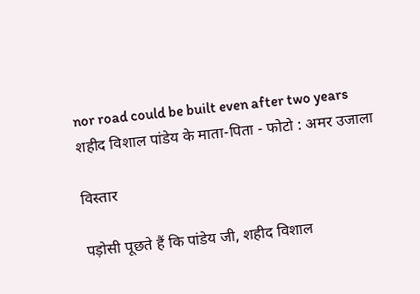nor road could be built even after two years
शहीद विशाल पांडेय के माता-पिता - फोटो : अमर उजाला

विस्तार

पड़ोसी पूछते हैं कि पांडेय जी, शहीद विशाल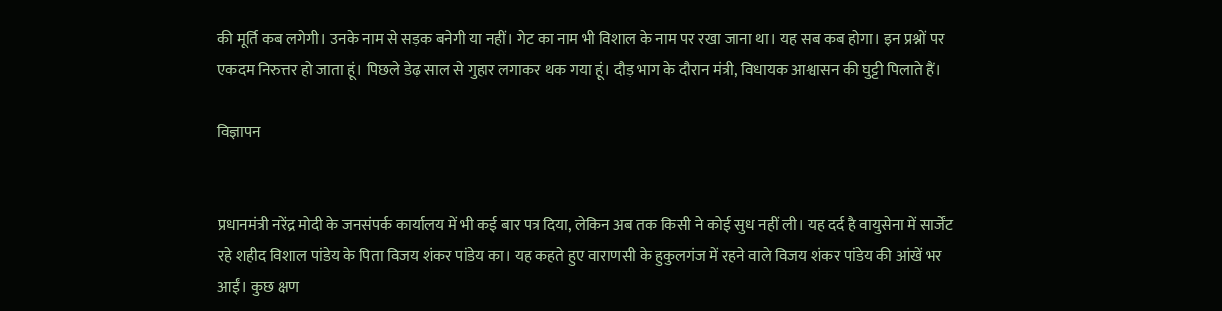की मूर्ति कब लगेगी। उनके नाम से सड़क बनेगी या नहीं। गेट का नाम भी विशाल के नाम पर रखा जाना था। यह सब कब होगा। इन प्रश्नों पर एकदम निरुत्तर हो जाता हूं। पिछले डेढ़ साल से गुहार लगाकर थक गया हूं। दौड़ भाग के दौरान मंत्री, विधायक आश्वासन की घुट्टी पिलाते हैं।

विज्ञापन


प्रधानमंत्री नरेंद्र मोदी के जनसंपर्क कार्यालय में भी कई बार पत्र दिया, लेकिन अब तक किसी ने कोई सुध नहीं ली। यह दर्द है वायुसेना में सार्जेंट रहे शहीद विशाल पांडेय के पिता विजय शंकर पांडेय का। यह कहते हुए वाराणसी के हुकुलगंज में रहने वाले विजय शंकर पांडेय की आंखें भर आईं। कुछ क्षण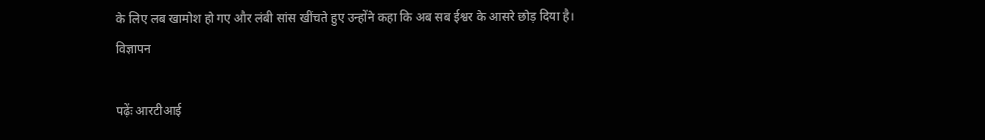के लिए लब खामोश हो गए और लंबी सांस खींचते हुए उन्होंने कहा कि अब सब ईश्वर के आसरे छोड़ दिया है।
विज्ञापन

पढ़ेंः आरटीआई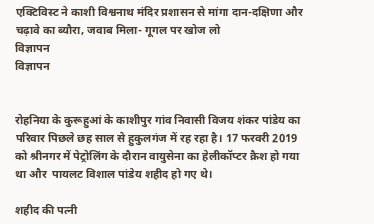एक्टिविस्ट ने काशी विश्वनाथ मंदिर प्रशासन से मांगा दान-दक्षिणा और चढ़ावे का ब्यौरा, जवाब मिला- गूगल पर खोज लो
विज्ञापन
विज्ञापन


रोहनिया के कुरूहुआं के काशीपुर गांव निवासी विजय शंकर पांडेय का परिवार पिछले छह साल से हुकुलगंज में रह रहा है। 17 फरवरी 2019 को श्रीनगर में पेट्रोलिंग के दौरान वायुसेना का हेलीकॉप्टर क्रैश हो गया था और  पायलट विशाल पांडेय शहीद हो गए थे।

शहीद की पत्नी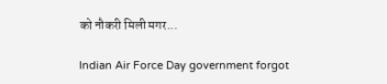को नौकरी मिली मगर...

Indian Air Force Day government forgot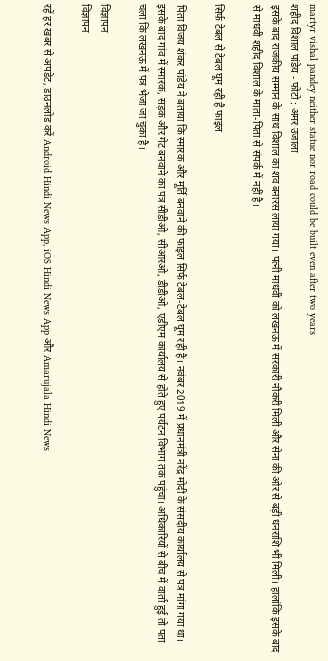martyr vishal pandey neither statue nor road could be built even after two years
शहीद विशाल पांडेय - फोटो : अमर उजाला
इसके बाद राजकीय सम्मान के साथ विशाल का शव बनारस लाया गया। पत्नी माधवी को लखनऊ में सरकारी नौकरी मिली और सेना की ओर से बड़ी धनराशि भी मिली। हालांकि इसके बाद से माधवी शहीद विशाल के माता-पिता से संपर्क में नहीं है।

सिर्फ टेबल से टेबल घूम रही है फाइल

पिता विजय शंकर पांडेय ने बताया कि स्मारक और मूर्ति बनवाने की फाइल सिर्फ टेबल-टेबल घूम रही है। नवंबर 2019 में प्रधानमंत्री नरेंद्र मोदी के संसदीय कार्यालय से पत्र मांगा गया था। इसके बाद गांव में स्मारक, सड़क और गेट बनवाने का पत्र सीडीओ, सीआरओ, डीडीओ, एडीएम कार्यालय से होते हुए पर्यटन विभाग तक पहुंचा। अधिकारियों से बीच में वार्ता हुई तो पता चला कि लखनऊ में पत्र भेजा जा चुका है।

विज्ञापन
विज्ञापन

रहें हर खबर से अपडेट, डाउनलोड करें Android Hindi News App, iOS Hindi News App और Amarujala Hindi News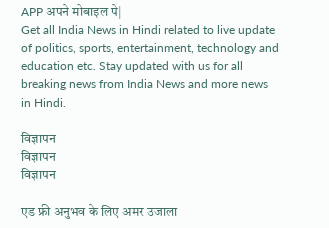APP अपने मोबाइल पे|
Get all India News in Hindi related to live update of politics, sports, entertainment, technology and education etc. Stay updated with us for all breaking news from India News and more news in Hindi.

विज्ञापन
विज्ञापन
विज्ञापन

एड फ्री अनुभव के लिए अमर उजाला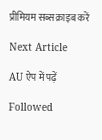प्रीमियम सब्सक्राइब करें

Next Article

AU ऐप में पढ़ें

Followed